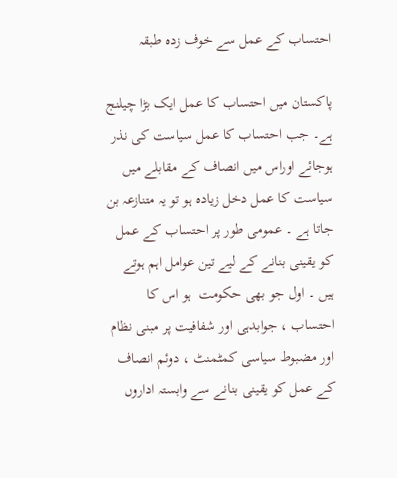احتساب کے عمل سے خوف زدہ طبقہ

پاکستان میں احتساب کا عمل ایک بڑا چیلنج ہے۔ جب احتساب کا عمل سیاست کی نذر ہوجائے اوراس میں انصاف کے مقابلے میں سیاست کا عمل دخل زیادہ ہو تو یہ متنازعہ بن جاتا ہے ۔ عمومی طور پر احتساب کے عمل کو یقینی بنانے کے لیے تین عوامل اہم ہوتے ہیں ۔ اول جو بھی حکومت  ہو اس کا احتساب ، جوابدہی اور شفافیت پر مبنی نظام اور مضبوط سیاسی کمٹمنٹ ، دوئم انصاف کے عمل کو یقینی بنانے سے وابستہ اداروں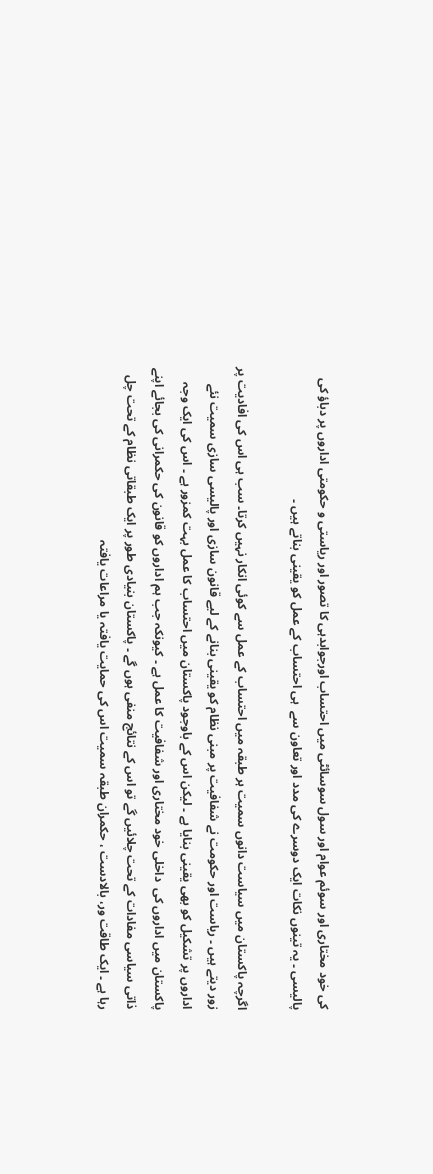کی خود مختاری اور سوئم عوام اور سول سوسائٹی میں احتساب اورجوابدہی کا تصور اور ریاستی و حکومتی اداروں پر دباؤ کی پالیسی ۔ یہ تینوں نکات ایک دوسرے کی مدد اور تعاون سے  ہی احتساب کے عمل کو یقینی بناتے ہیں ۔

اگرچہ پاکستان میں سیاست دانوں سمیت ہر طبقہ میں احتساب کے عمل سے کوئی انکار نہیں کرتا۔ سب ہی اس کی افادیت پر زور دیتے ہیں ۔ ریاست اور حکومت نے شفافیت پر مبنی نظام کو یقینی بنانے کے لیے قانون سازی اور پالیسی سازی سمیت نئے اداروں پر تشکیل کو بھی یقینی بنایا ہے ۔ لیکن اس کے باوجود پاکستان میں احتساب کا عمل بہت کمزور ہے ۔ اس کی ایک وجہ پاکستان میں اداروں کی  داخلی خود مختاری اور شفافیت کا عمل ہے ۔ کیونکہ جب ہم اداروں کو قانون کی حکمرانی کی بجائے اپنے ذاتی سیاسی مفادات کے تحت چلائیں گے تو اس کے نتائج منفی ہوں گے ۔ پاکستان بنیادی طور پر ایک طبقاتی نظام کے تحت چل رہا ہے ۔ ایک طاقت ور، بالادست ، حکمران طبقہ سمیت اس کی حمایت یافتہ یا مراعات یافتہ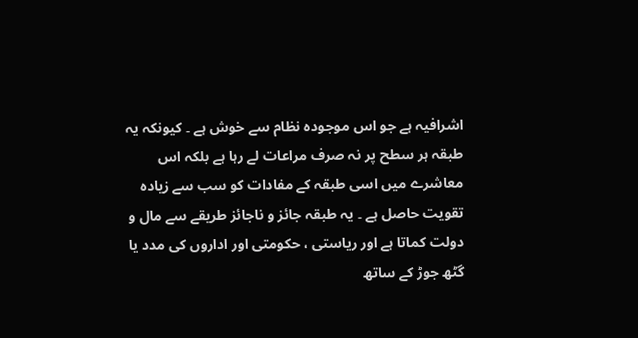اشرافیہ ہے جو اس موجودہ نظام سے خوش ہے ۔ کیونکہ یہ طبقہ ہر سطح پر نہ صرف مراعات لے رہا ہے بلکہ اس معاشرے میں اسی طبقہ کے مفادات کو سب سے زیادہ تقویت حاصل ہے ۔ یہ طبقہ جائز و ناجائز طریقے سے مال و دولت کماتا ہے اور ریاستی ، حکومتی اور اداروں کی مدد یا گٹھ جوڑ کے ساتھ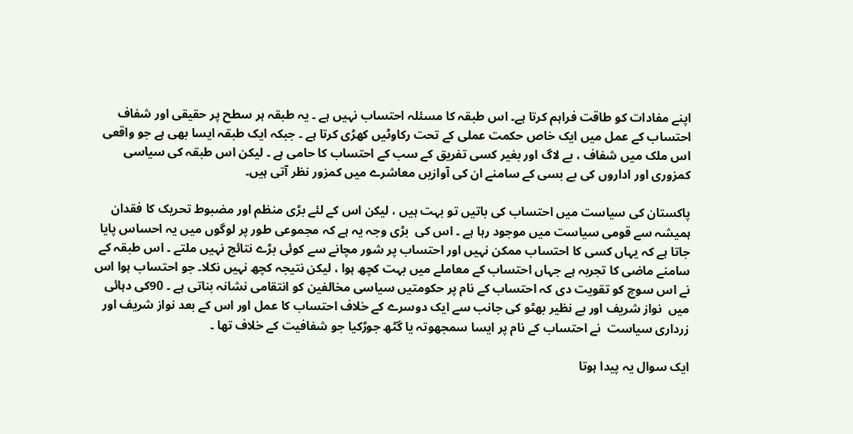اپنے مفادات کو طاقت فراہم کرتا ہے۔ اس طبقہ کا مسئلہ احتساب نہیں ہے ۔ یہ طبقہ ہر سطح پر حقیقی اور شفاف احتساب کے عمل میں ایک خاص حکمت عملی کے تحت رکاوٹیں کھڑی کرتا ہے ۔ جبکہ ایک طبقہ ایسا بھی ہے جو واقعی اس ملک میں شفاف ، بے لاگ اور بغیر کسی تفریق کے سب کے احتساب کا حامی ہے ۔ لیکن اس طبقہ کی سیاسی کمزوری اور اداروں کی بے بسی کے سامنے ان کی آوازیں معاشرے میں کمزور نظر آتی ہیں۔

پاکستان کی سیاست میں احتساب کی باتیں تو بہت ہیں ، لیکن اس کے لئے بڑی منظم اور مضبوط تحریک کا فقدان ہمیشہ سے قومی سیاست میں موجود رہا ہے ۔ اس کی  بڑی وجہ یہ ہے کہ مجموعی طور پر لوگوں میں یہ احساس پایا جاتا ہے کہ یہاں کسی کا احتساب ممکن نہیں اور احتساب پر شور مچانے سے کوئی بڑے نتائج نہیں ملتے ۔ اس طبقہ کے سامنے ماضی کا تجربہ ہے جہاں احتساب کے معاملے میں بہت کچھ ہوا ، لیکن نتیجہ کچھ نہیں نکلا۔ جو احتساب ہوا اس نے اس سوچ کو تقویت دی کہ احتساب کے نام پر حکومتیں سیاسی مخالفین کو انتقامی نشانہ بناتی ہے ۔ 90کی دہائی میں  نواز شریف اور بے نظیر بھٹو کی جانب سے ایک دوسرے کے خلاف احتساب کا عمل اور اس کے بعد نواز شریف اور زرداری سیاست  نے احتساب کے نام پر ایسا سمجھوتہ یا گٹھ جوڑکیا جو شفافیت کے خلاف تھا ۔

ایک سوال یہ پیدا ہوتا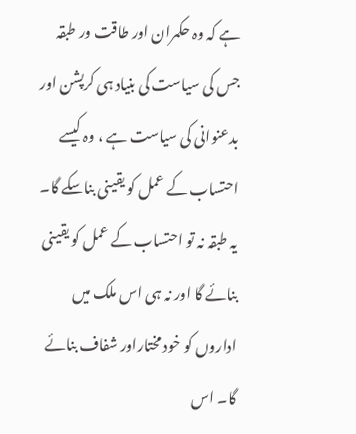ہے کہ وہ حکمران اور طاقت ور طبقہ جس کی سیاست کی بنیاد ہی کرپشن اور بدعنوانی کی سیاست ہے ، وہ کیسے احتساب کے عمل کو یقینی بناسکے گا۔ یہ طبقہ نہ تو احتساب کے عمل کو یقینی بنائے گا اور نہ ہی اس ملک میں اداروں کو خود مختاراور شفاف بنائے گا۔ اس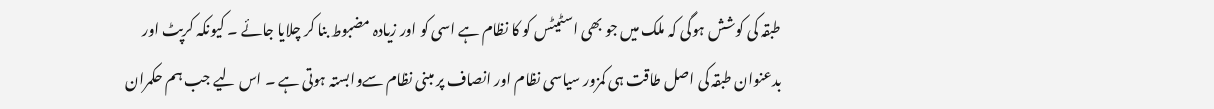طبقہ کی کوشش ہوگی کہ ملک میں جو بھی اسٹیٹس کو کا نظام ہے اسی کو اور زیادہ مضبوط بنا کر چلایا جائے ۔ کیونکہ کرپٹ اور بدعنوان طبقہ کی اصل طاقت ہی کمزور سیاسی نظام اور انصاف پر مبنی نظام سےوابستہ ہوتی ہے ۔ اس لیے جب ہم حکمران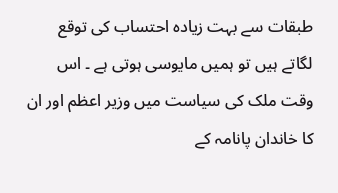طبقات سے بہت زیادہ احتساب کی توقع لگاتے ہیں تو ہمیں مایوسی ہوتی ہے ۔ اس وقت ملک کی سیاست میں وزیر اعظم اور ان کا خاندان پانامہ کے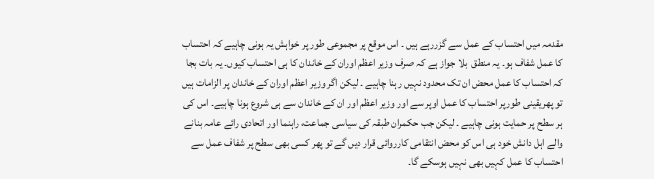مقدمہ میں احتساب کے عمل سے گزررہے ہیں ۔ اس موقع پر مجموعی طور پر خواہش یہ ہونی چاہیے کہ احتساب کا عمل شفاف ہو۔ یہ منطق  بلا جواز ہے کہ صرف وزیر اعظم اوران کے خاندان کا ہی احتساب کیوں۔ یہ بات بجا کہ احتساب کا عمل محض ان تک محدود نہیں رہنا چاہیے ۔ لیکن اگر وزیر اعظم اوران کے خاندان پر الزامات ہیں تو پھریقینی طورپر احتساب کا عمل اوپر سے اور وزیر اعظم اور ان کے خاندان سے ہی شروع ہونا چاہیے۔ اس کی ہر سطح پر حمایت ہونی چاہیے ۔ لیکن جب حکمران طبقہ کی سیاسی جماعت، راہنما اور اتحادی رائے عامہ بنانے والے اہل دانش خود ہی اس کو محض انتقامی کارروائی قرار دیں گے تو پھر کسی بھی سطح پر شفاف عمل سے احتساب کا عمل کہیں بھی نہیں ہوسکے گا۔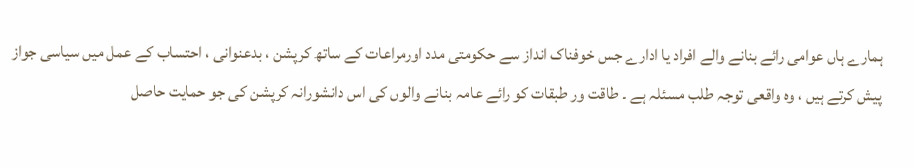ہمارے ہاں عوامی رائے بنانے والے افراد یا ادارے جس خوفناک انداز سے حکومتی مدد اورمراعات کے ساتھ کرپشن ، بدعنوانی ، احتساب کے عمل میں سیاسی جواز پیش کرتے ہیں ، وہ واقعی توجہ طلب مسئلہ ہے ۔ طاقت ور طبقات کو رائے عامہ بنانے والوں کی اس دانشورانہ کرپشن کی جو حمایت حاصل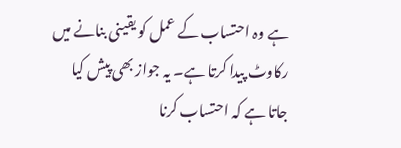ہے وہ احتساب کے عمل کو یقینی بنانے میں رکاوٹ پیدا کرتا ہے۔ یہ جواز بھی پیش کیا جاتا ہے کہ احتساب کرنا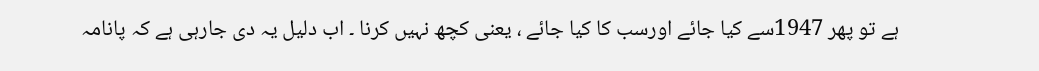ہے تو پھر 1947سے کیا جائے اورسب کا کیا جائے ، یعنی کچھ نہیں کرنا ۔ اب دلیل یہ دی جارہی ہے کہ پانامہ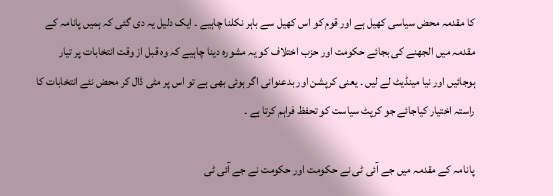کا مقدمہ محض سیاسی کھیل ہے اور قوم کو اس کھیل سے باہر نکلنا چاہیے ۔ ایک دلیل یہ دی گئی کہ ہمیں پانامہ کے مقدمہ میں الجھنے کی بجائے حکومت اور حزب اختلاف کو یہ مشورہ دینا چاہیے کہ وہ قبل از وقت انتخابات پر تیار ہوجائیں اور نیا مینڈیٹ لے لیں ۔ یعنی کرپشن اور بدعنوانی اگر ہوئی بھی ہے تو اس پر مٹی ڈال کر محض نئے انتخابات کا راستہ اختیار کیاجائے جو کرپٹ سیاست کو تحفظ فراہم کرتا ہے ۔

پانامہ کے مقدمہ میں جے آئی ٹی نے حکومت اور حکومت نے جے آئی ٹی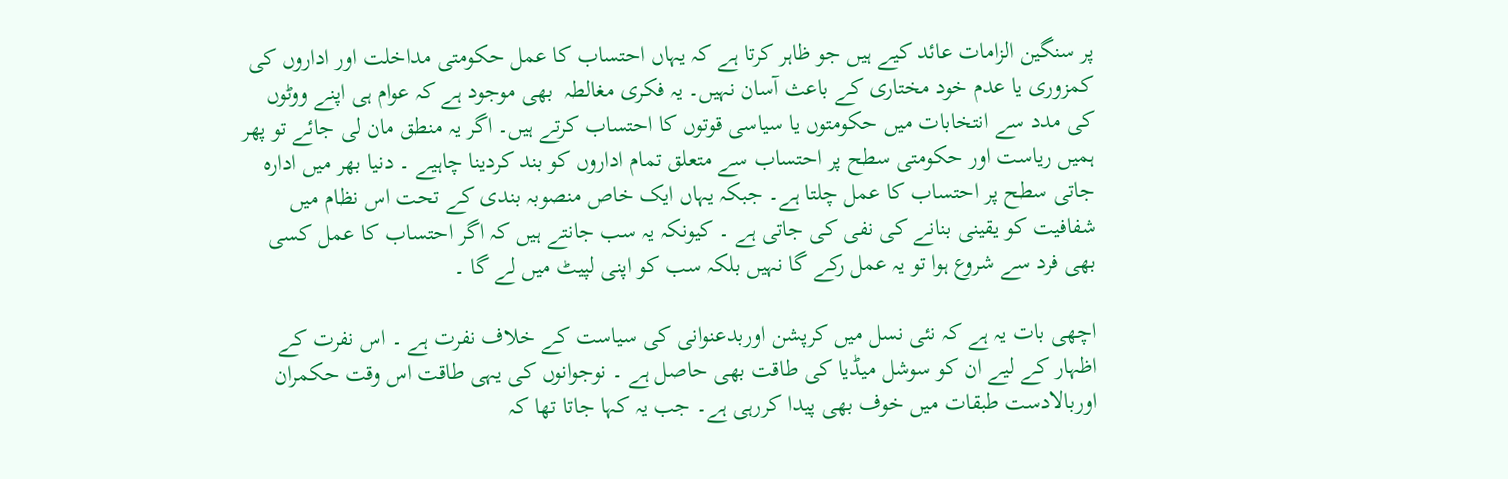پر سنگین الزامات عائد کیے ہیں جو ظاہر کرتا ہے کہ یہاں احتساب کا عمل حکومتی مداخلت اور اداروں کی کمزوری یا عدم خود مختاری کے باعث آسان نہیں۔ یہ فکری مغالطہ  بھی موجود ہے کہ عوام ہی اپنے ووٹوں کی مدد سے انتخابات میں حکومتوں یا سیاسی قوتوں کا احتساب کرتے ہیں۔ اگر یہ منطق مان لی جائے تو پھر ہمیں ریاست اور حکومتی سطح پر احتساب سے متعلق تمام اداروں کو بند کردینا چاہیے ۔ دنیا بھر میں ادارہ جاتی سطح پر احتساب کا عمل چلتا ہے۔ جبکہ یہاں ایک خاص منصوبہ بندی کے تحت اس نظام میں شفافیت کو یقینی بنانے کی نفی کی جاتی ہے ۔ کیونکہ یہ سب جانتے ہیں کہ اگر احتساب کا عمل کسی بھی فرد سے شروع ہوا تو یہ عمل رکے گا نہیں بلکہ سب کو اپنی لپیٹ میں لے گا ۔

اچھی بات یہ ہے کہ نئی نسل میں کرپشن اوربدعنوانی کی سیاست کے خلاف نفرت ہے ۔ اس نفرت کے اظہار کے لیے ان کو سوشل میڈیا کی طاقت بھی حاصل ہے ۔ نوجوانوں کی یہی طاقت اس وقت حکمران اوربالادست طبقات میں خوف بھی پیدا کررہی ہے۔ جب یہ کہا جاتا تھا کہ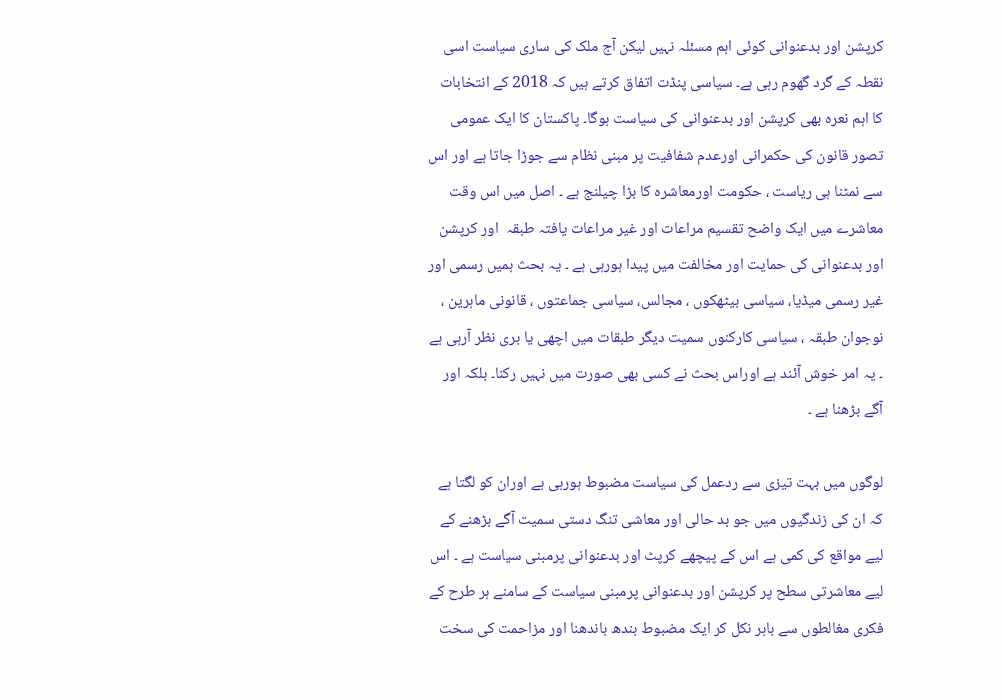کرپشن اور بدعنوانی کوئی اہم مسئلہ نہیں لیکن آج ملک کی ساری سیاست اسی نقطہ کے گرد گھوم رہی ہے۔ سیاسی پنڈت اتفاق کرتے ہیں کہ 2018 کے انتخابات کا اہم نعرہ بھی کرپشن اور بدعنوانی کی سیاست ہوگا۔ پاکستان کا ایک عمومی تصور قانون کی حکمرانی اورعدم شفافیت پر مبنی نظام سے جوڑا جاتا ہے اور اس سے نمٹنا ہی ریاست ، حکومت اورمعاشرہ کا بڑا چیلنج ہے ۔ اصل میں اس وقت معاشرے میں ایک واضح تقسیم مراعات اور غیر مراعات یافتہ طبقہ  اور کرپشن اور بدعنوانی کی حمایت اور مخالفت میں پیدا ہورہی ہے ۔ یہ بحث ہمیں رسمی اور غیر رسمی میڈیا، سیاسی بیٹھکوں ، مجالس، سیاسی جماعتوں ، قانونی ماہرین ، نوجوان طبقہ ، سیاسی کارکنوں سمیت دیگر طبقات میں اچھی یا بری نظر آرہی ہے ۔ یہ امر خوش آئند ہے اوراس بحث نے کسی بھی صورت میں نہیں رکنا۔ بلکہ اور آگے بڑھنا ہے ۔

لوگوں میں بہت تیزی سے ردعمل کی سیاست مضبوط ہورہی ہے اوران کو لگتا ہے کہ ان کی زندگیوں میں جو بد حالی اور معاشی تنگ دستی سمیت آگے بڑھنے کے لیے مواقع کی کمی ہے اس کے پیچھے کرپٹ اور بدعنوانی پرمبنی سیاست ہے ۔ اس لیے معاشرتی سطح پر کرپشن اور بدعنوانی پرمبنی سیاست کے سامنے ہر طرح کے فکری مغالطوں سے باہر نکل کر ایک مضبوط بندھ باندھنا اور مزاحمت کی سخت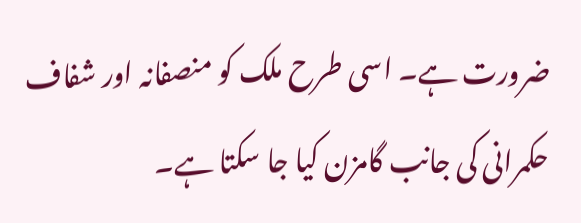ضرورت ہے۔ اسی طرح ملک کو منصفانہ اور شفاف حکمرانی کی جانب گامزن کیا جا سکتا ہے۔